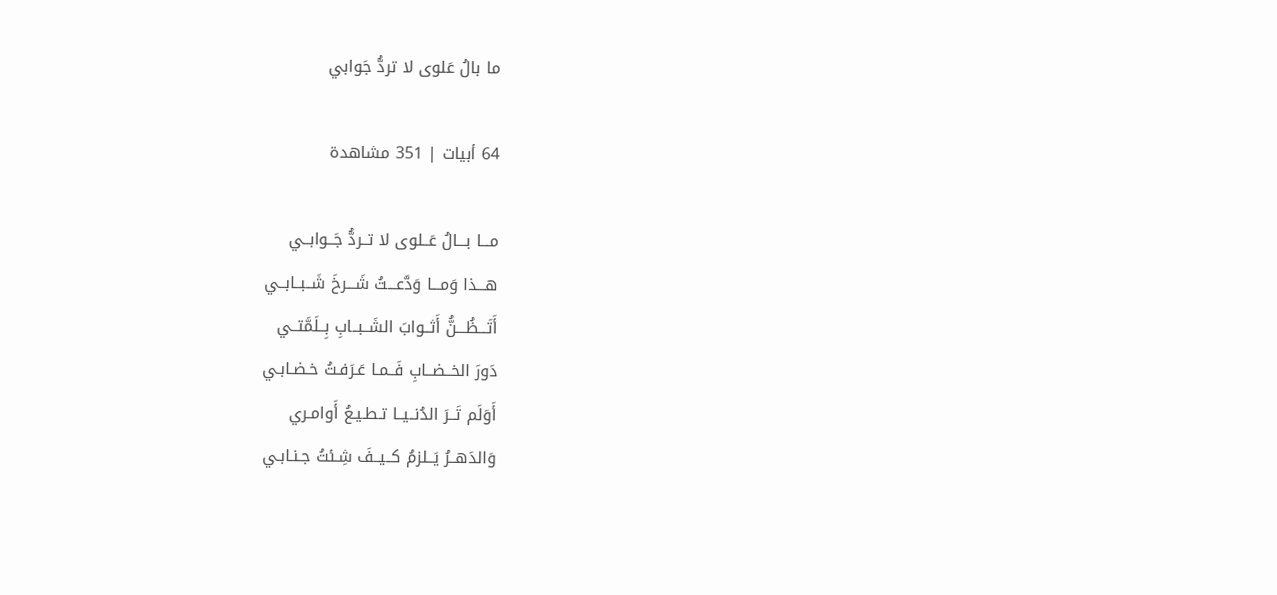ما بالُ عَلوى لا تردُّ جَوابي

64 أبيات | 351 مشاهدة

مـــا بـــالُ عَــلوى لا تــردُّ جَــوابــي
هـــذا وَمـــا وَدَّعـــتُ شَـــرخَ شَــبــابــي
أَتَـــظُـــنُّ أَثــوابَ الشَــبــابِ بِــلَمَّتــي
دَورَ الخــضــابِ فَــمـا عَـرَفـتُ خـضـابـي
أَوَلَم تَــرَ الدُنــيــا تـطـيـعُ أَوامـري
وَالدَهــرُ يَــلزمُ كــيــفَ شِـئتُ جـنـابـي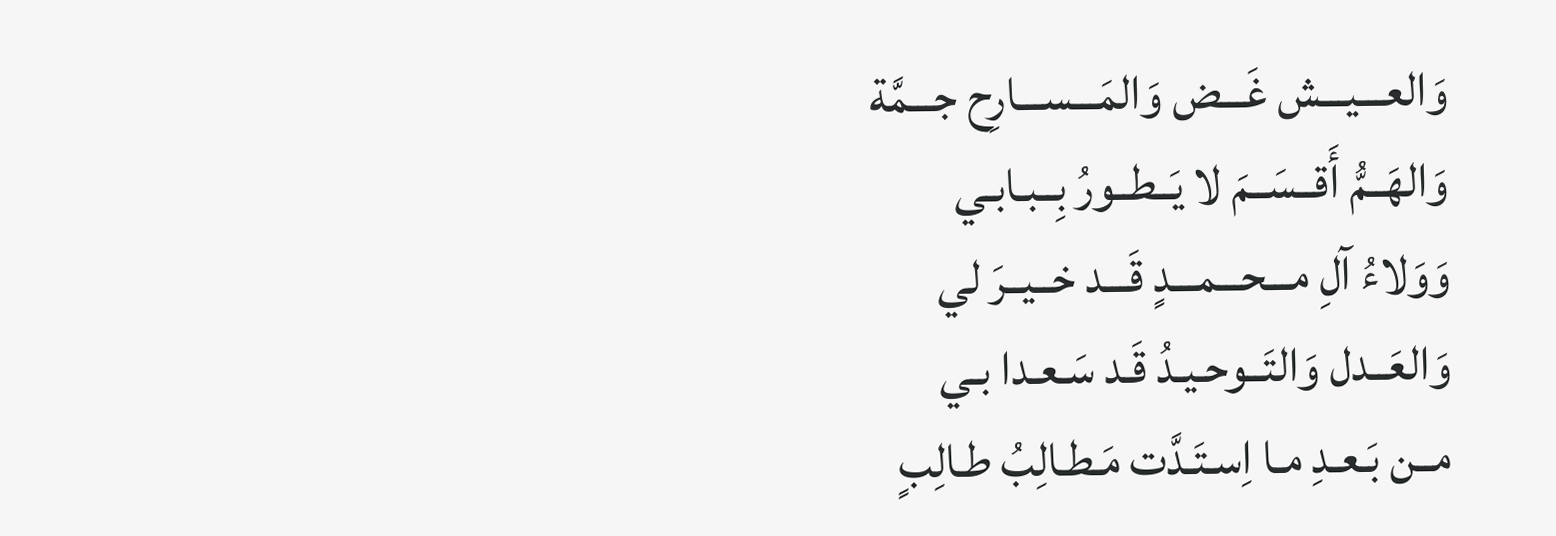وَالعـــيـــش غَـــض وَالمَـــســـارِح جـــمَّة
وَالهَــمُّ أَقــسَــمَ لا يَــطــورُ بِــبـابـي
وَوَلاءُ آلِ مـــحـــمـــدٍ قَـــد خــيــرَ لي
وَالعَــدل وَالتَــوحـيـدُ قَـد سَـعـدا بـي
مــن بَـعـدِ مـا اِسـتَـدَّت مَـطـالِبُ طـالِبٍ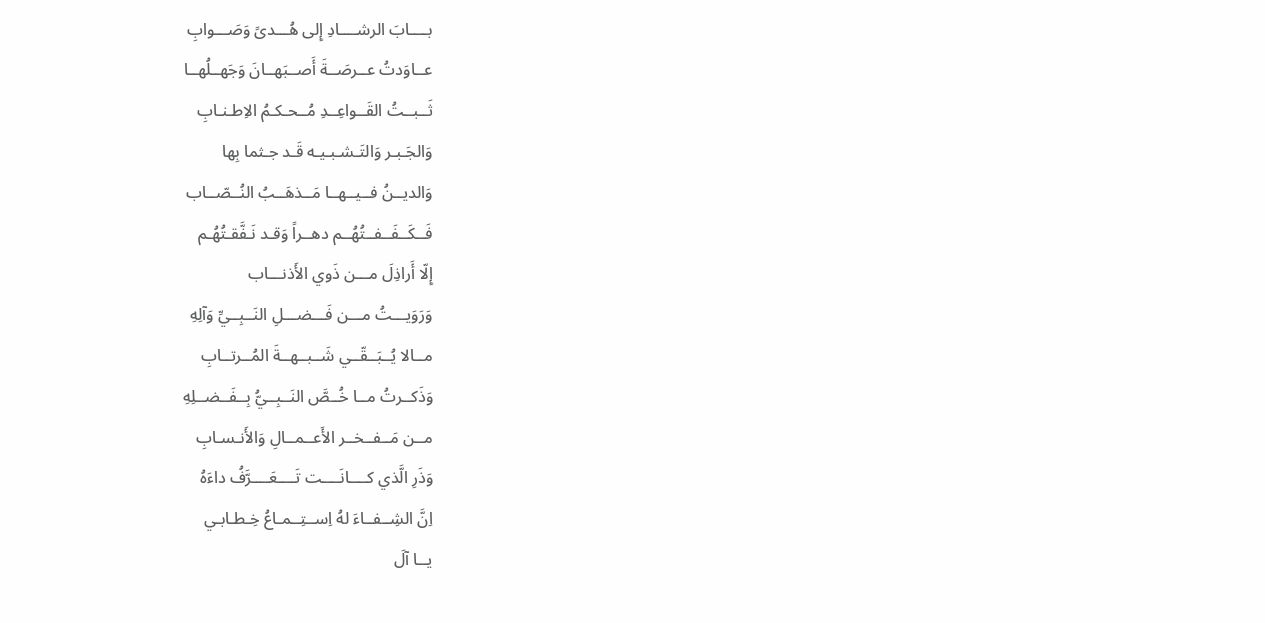بــــابَ الرشــــادِ إِلى هُـــدىً وَصَـــوابِ
عــاوَدتُ عــرصَــةَ أَصــبَهــانَ وَجَهــلُهــا
ثَــبــتُ القَــواعِــدِ مُــحـكـمُ الاِطـنـابِ
وَالجَـبـر وَالتَـشـبـيـه قَـد جـثما بِها
وَالديــنُ فــيــهــا مَــذهَــبُ النُــصّــاب
فَــكَــفَــفــتُهُــم دهــراً وَقـد نَـفَّقـتُهُـم
إِلّا أَراذِلَ مـــن ذَوي الأَذنـــاب
وَرَوَيـــتُ مـــن فَـــضـــلِ النَــبِــيِّ وَآلِهِ
مــالا يُــبَــقّــي شَــبــهــةَ المُــرتــابِ
وَذَكــرتُ مــا خُــصَّ النَــبِــيُّ بِــفَــضــلِهِ
مــن مَــفــخــر الأَعــمــالِ وَالأَنـسـابِ
وَذَرِ الَّذي كــــانَــــت تَــــعَــــرَّفُ داءَهُ
اِنَّ الشِــفــاءَ لهُ اِســتِــمـاعُ خِـطـابـي
يــا آلَ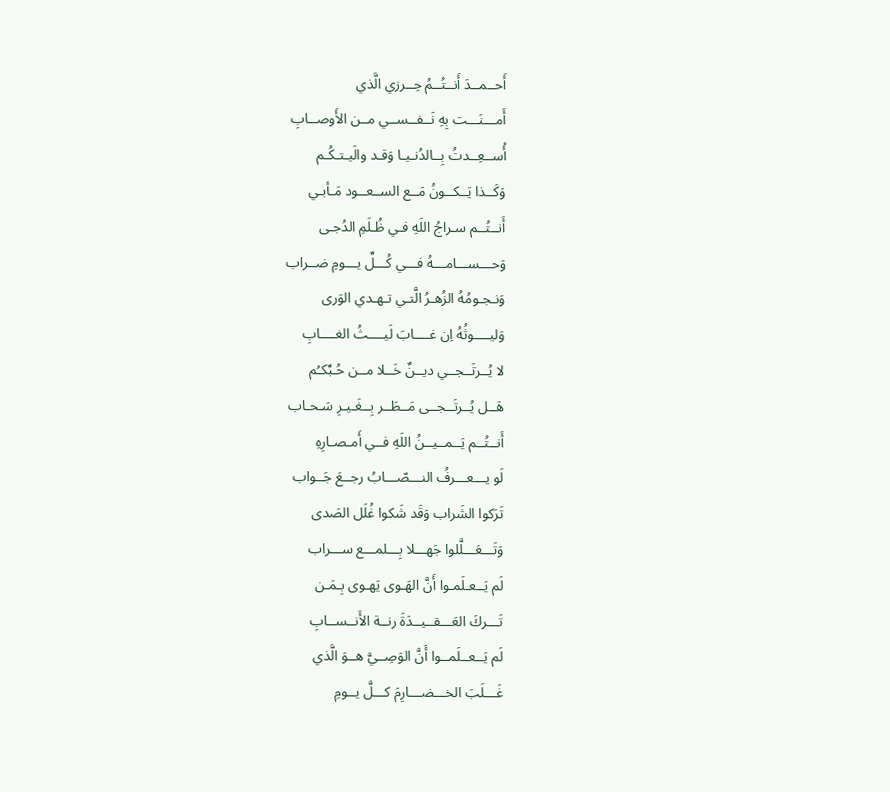أَحــمــدَ أَنــتُــمُ حِــرزي الَّذي
أَمـــنَـــت بِهِ نَــفــســي مــن الأَوصــابِ
أُســعِــدتُ بِــالدُنـيـا وَقـد والَيـتـكُـم
وَكَــذا يَــكــونُ مَــع الســعــود مَـأبـي
أَنــتُــم سـراجُ اللَهِ فـي ظُـلَمِ الدُجـى
وَحـــســـامـــهُ فـــي كُـــلِّ يـــومِ ضــراب
وَنـجـومُهُ الزُهـرُ الَّتـي تـهـدي الوَرى
وَليــــوثُهُ اِن غــــابَ لَيــــثُ الغــــابِ
لا يُــرتَــجــي ديــنٌ خَــلا مــن حُـبِّكـُم
هَــل يُــرتَــجــى مَــطَــر بِــغَـيـرِ سَـحـاب
أَنــتُــم يَــمــيــنُ اللَهِ فــي أَمـصـارِهِ
لَو يـــعـــرفُ النـــصّـــابُ رجــعَ جَــواب
تَرَكوا الشَراب وَقَد شَكوا غُلَل الصَدى
وَتَـــعَـــلَّلوا جَهـــلا بِـــلمـــع ســـراب
لَم يَــعـلَمـوا أَنَّ الهَـوى يَهـوى بِـمَـن
تَـــركَ العَـــقــيــدَةَ رنــة الأَنــســابِ
لَم يَــعــلَمــوا أَنَّ الوَصِــيَّ هــوَ الَّذي
غَـــلَبَ الخـــضـــارِمَ كـــلَّ يــومِ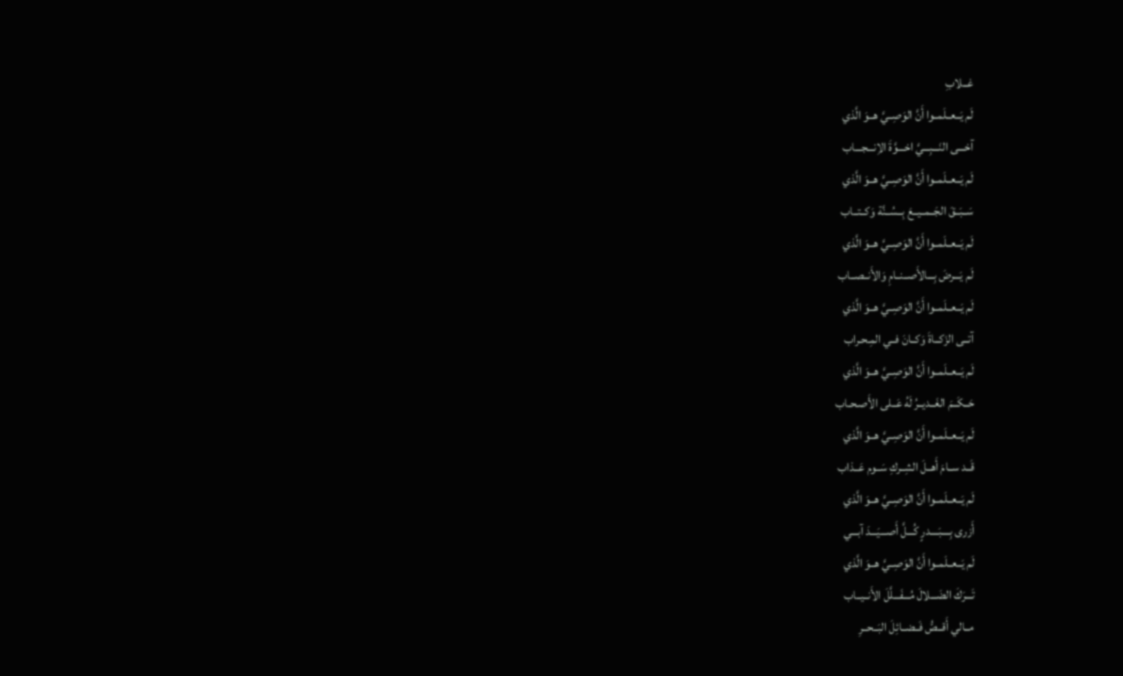غــلابِ
لَم يَــعــلَمــوا أَنَّ الوَصِــيَّ هــوَ الَّذي
آخـــى النَـــبِـــيَّ اخـــوَّةَ الاِنـــجـــاب
لَم يَــعــلَمــوا أَنَّ الوَصِــيَّ هــوَ الَّذي
سَــبَــقَ الجَــمــيــعَ بِــسُــنَّة وَكــتــاب
لَم يَــعــلَمــوا أَنَّ الوَصِــيَّ هــوَ الَّذي
لَم يَـــرضَ بِـــالأَصــنــامِ وَالأَنــصــاب
لَم يَــعــلَمــوا أَنَّ الوَصِــيَّ هــوَ الَّذي
آتــى الزَكــاةَ وَكــانَ فــي المِـحـراب
لَم يَــعــلَمــوا أَنَّ الوَصِــيَّ هــوَ الَّذي
حَــكَــمَ الغَــديــرُ لَهُ عَــلى الأَصـحـاب
لَم يَــعــلَمــوا أَنَّ الوَصِــيَّ هــوَ الَّذي
قَــد ســامَ أَهــلَ الشِــركِ سَــوم عَــذاب
لَم يَــعــلَمــوا أَنَّ الوَصِــيَّ هــوَ الَّذي
أَزرى بِــــبَــــدرٍ كُـــلَّ أَصـــيَـــدَ آبـــي
لَم يَــعــلَمــوا أَنَّ الوَصِــيَّ هــوَ الَّذي
تَـــرَكَ الضَـــلالَ مُـــفَـــلَّلَ الأَنــيــاب
مــالي أَقــصُّ فَــضــائِلَ البَــحــرِ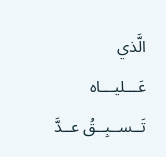الَّذي
عَـــليـــاه تَــســبِــقُ عــدَّ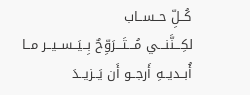كُــلِّ حــســاب
لكِـــنَّنـــي مُـــتَـــرَوِّحٌ بِــيَــســيــر مــا
أُبــديــهِ أَرجــو أَن يَــزيــدَ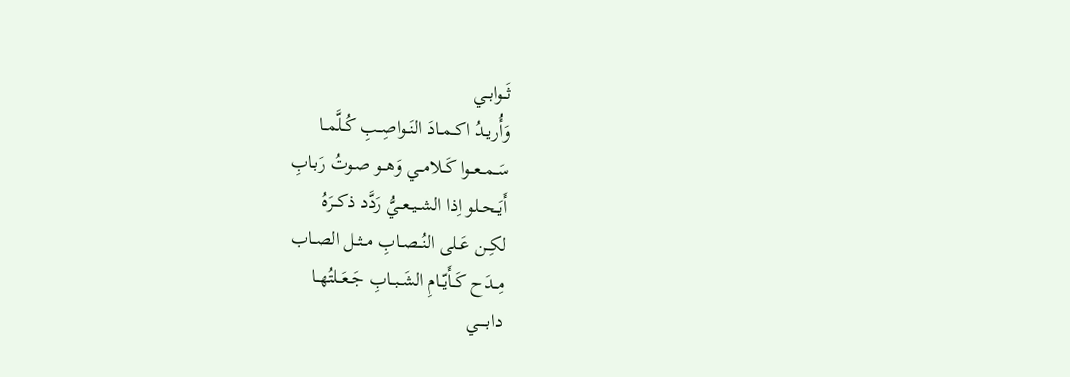ثَــوابــي
وَأُريــدُ اكــمــادَ النَــواصِــبِ كُــلَّمــا
سَــمــعــوا كَــلامــي وَهــو صـوتُ رَبـابِ
أَيَــحــلو اِذا الشــيــعــيُّ رَدَّد ذكــرَهُ
لكِــن عَــلى النُــصــابِ مــثــل الصــاب
مِــدَح كَــأَيّــامِ الشَــبــابِ جَــعَــلتُهــا
دابـــــي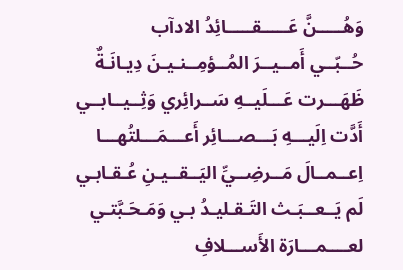وَهُـــــنَّ عَـــــقـــــائِدُ الادآب
حُــبّــي أَمــيــرَ المُــؤمِــنـيـنَ دِيـانَـةٌ
ظَهَـــرت عَـــلَيــهِ سَــرائِري وَثِــيــابــي
أَدَّت اِلَيـــهِ بَـــصـــائِر أَعـــمَـــلتُهـــا
اِعــمــالَ مَــرضِــيِّ اليَــقــيـنِ عُـقـابـي
لَم يَــعــبَـث التَـقـليـدُ بـي وَمَـحَـبَّتـي
لعــــمـــارَة الأَســـلافِ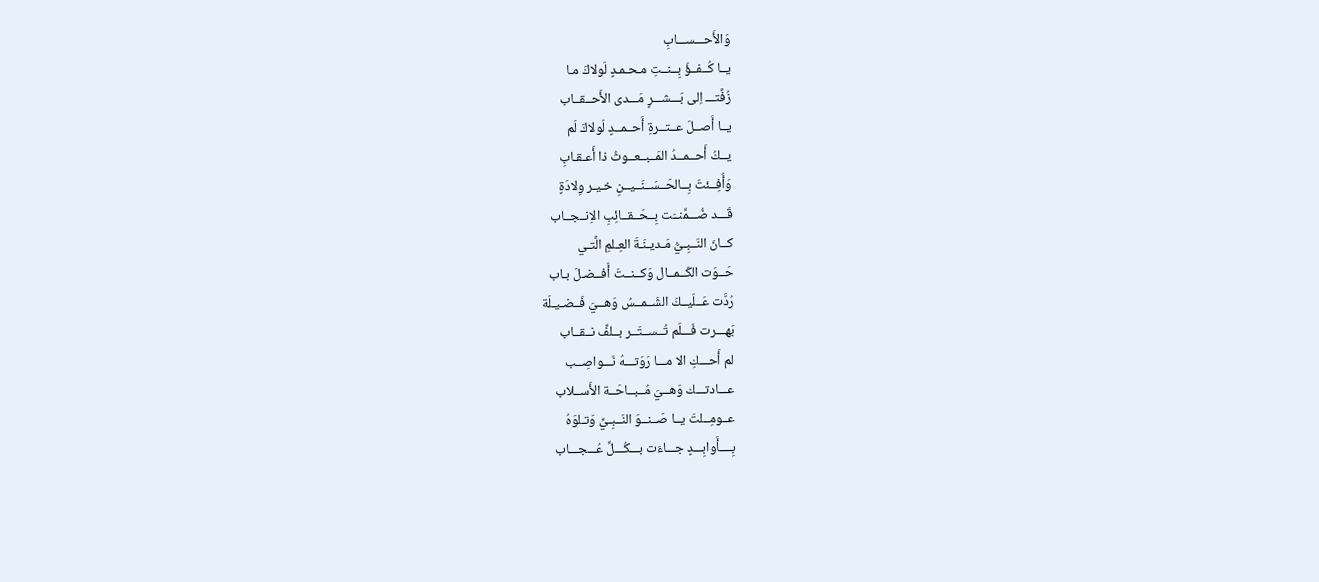وَالأَحـــســـابِ
يــا كُــفــؤَ بِــنــتِ مـحـمـدٍ لَولاكَ مـا
زُفَّتـــ اِلى بَـــشـــرٍ مَـــدى الأَحــقــاب
يــا أَصــلَ عــتــرةِ أَحــمــدٍ لَولاكَ لَم
يــكُ أَحــمــدُ المَــبــعــوثُ ذا أَعـقـابِ
وَأُفِــئتَ بِــالحَــسَــنَــيــنِ خـيـر وِلادَةٍ
قَـــد ضُـــمِّنــَت بِــحَــقــائِبِ الاِنــجــاب
كــانَ النَــبِـيُّ مَـديـنَـةَ العِـلمِ الَّتـي
حَــوَت الكَــمــال وَكــنــتَ أَفــضـلَ بـاب
رُدَّت عَــلَيــكَ الشَــمــسُ وَهــيَ فَــضـيـلَة
بَهـــرت فَـــلَم تُــســتَــر بــلفِّ نــقــاب
لم أَحـــكِ الا مـــا رَوَتـــهُ نَـــواصِــب
عـــادتـــك وَهــيَ مُــبــاحَــة الأَســلاب
عــومِــلتَ يــا صَــنــوَ النَــبِـيِّ وَتـلوَهُ
بِــــأَوابِـــدٍ جـــاءَت بـــكُـــلِّ عُـــجـــاب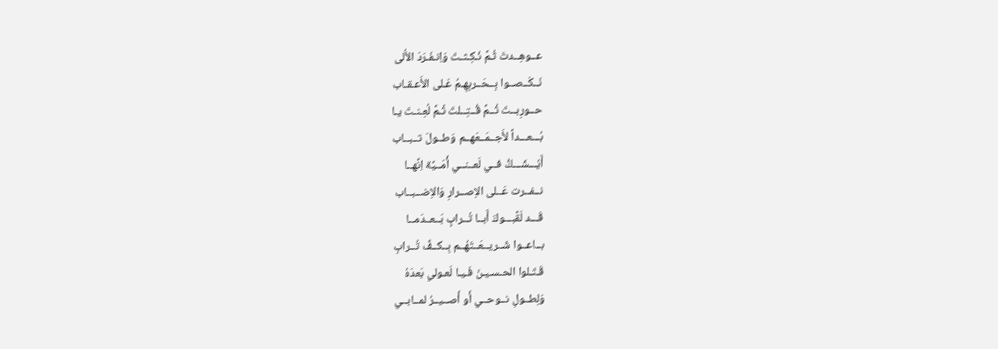عــوهِــدتَ ثُـمَّ نُـكِـثـتَ وَاِنـفَـرَدَ الأُلى
نَــكَــصــوا بِــحَــربِهِـمُ عَـلى الأَعـقـاب
حــورِبــتَ ثُــمَّ قُــتِــلتَ ثُـمَّ لُعِـنـتَ يـا
بُـــعـــداً لأَجــمَــعَهــم وَطــولَ تــبــاب
أَيُـــشَـــكُّ فــي لَعــنــي أُمَــيَّة اِنَّهــا
نــفــرت عَــلى الاِصــرارِ وَالاِضــبــاب
قَـــد لَقَّبـــوكَ أَبــا تُــرابٍ بَــعــدَمــا
بــاعــوا شَــريــعَــتَهُــم بِــكــفِّ تُــرابِ
قَـتَـلوا الحـسـيـنَ فَـيـا لَعـولي بَعدَهُ
وَلِطــولِ نــوحــي أَو أَصــيــرُ لمــابــي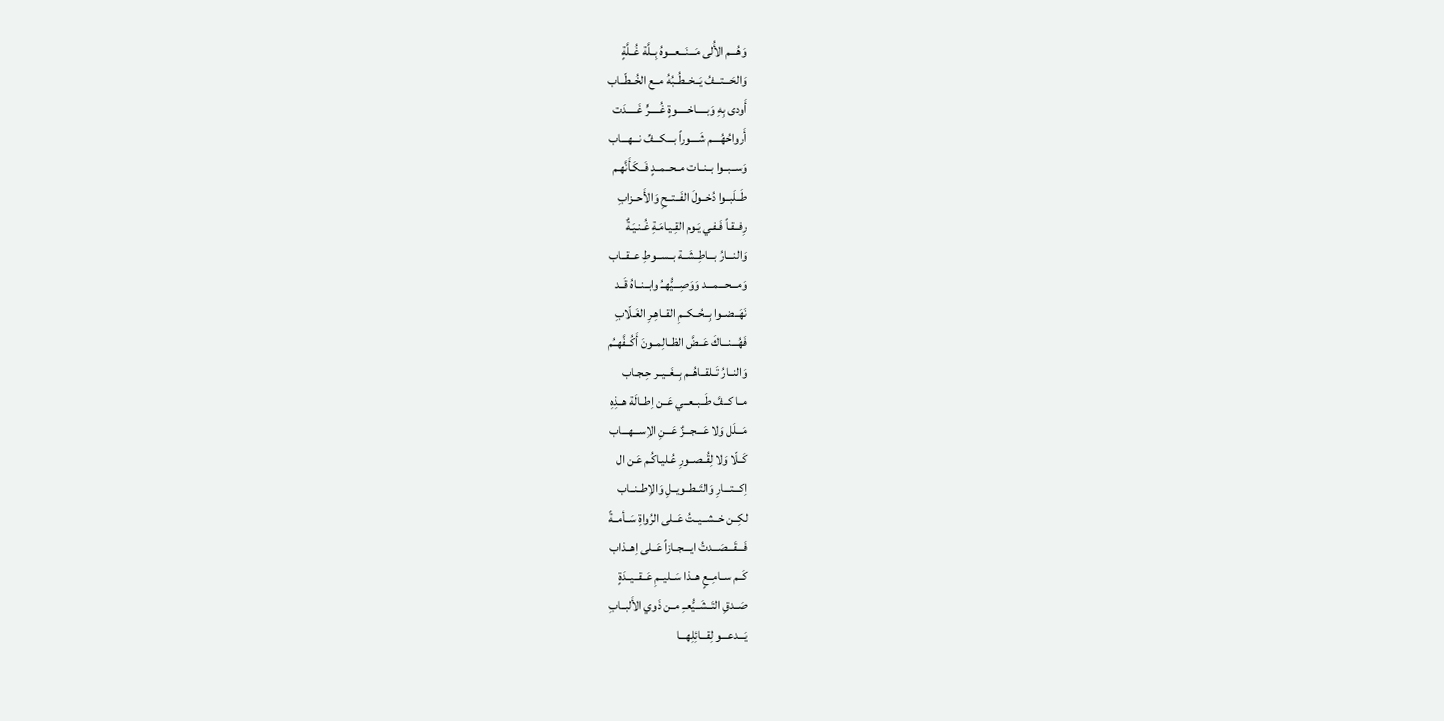وَهُـــم الأُلى مَـــنَـــعـــوهُ بِــلَّة غُــلَّةٍ
وَالحَـــتـــفُ يَــخــطُــبُهُ مــع الخُــطّــاب
أَودى بِهِ وَبـــــاخـــــوةٍ غُـــــرٍّ غَـــــدَت
أَرواحُهُــــم شَــــوراً بـــكـــفِّ نـــهـــاب
وَســبــوا بــنــات مــحــمــدٍ فَــكَـأَنَّهـم
طَــلَبــوا دُخــولَ الفَــتــحِ وَالأَحــزابِ
رِفــقـاً فَـفـي يَـوم القِـيـامَـةِ غُـنـيَـةٌ
وَالنـــارُ بـــاطِــشَــة بــســوطِ عــقــاب
وَمـــحـــمـــد وَوَصِـــيُّهــُ وابــنــاهُ قَــد
نَهَــضــوا بِــحُــكــمِ القــاهِـرِ الغَـلّابِ
فَهُـــنـــاكَ عَــضَّ الظــالِمــونَ أَكُــفَّهــُم
وَالنــارُ تَــلقــاهُــم بِــغَــيــر حِـجـاب
مــا كــفَّ طَــبــعــي عَــن اِطــالَة هــذِهِ
مَـــلَل وَلا عَـــجـــزٌ عَـــنِ الاِســـهـــاب
كَــلّا وَلا لِقُــصــورِ عُـليـاكُـم عَـن ال
اِكـــتـــارِ وَالتَــطــويــلِ وَالاِطــنــاب
لكِــن خــشــيــتُ عَــلى الرُواةِ سَــأمــةً
فَـــقَـــصَـــدتُ ايـــجــازاً عَــلى اِهــذاب
كَــم ســامِــعٍ هــذا سَــليــمِ عَــقــيــدَةٍ
صَــدقِ التَــشَــيُّعــِ مــن ذَوي الأَلبــابِ
يَـــدعـــو لِقـــائِلِهـــا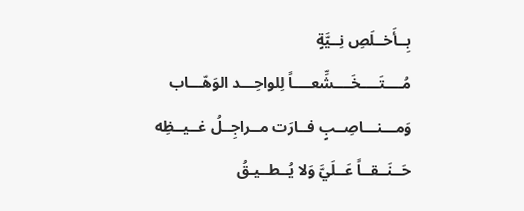بِــأَخــلَصِ نِــيَّةٍ
مُــــتَــــخَــــشِّعــــاً لِلواحِـــد الوَهّـــاب
وَمـــنـــاصِــبٍ فــارَت مــراجِــلُ غــيــظِه
حَــنَــقــاً عَــلَيَّ وَلا يُــطــيـقُ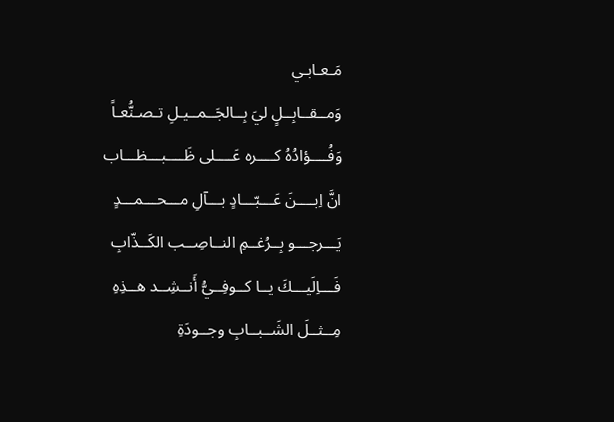مَـعـابـي
وَمــقــابِــلٍ ليَ بِــالجَــمــيـلِ تـصـنُّعـاً
وَفُــــؤادُهُ كــــره عَــــلى ظَــــبـــظـــاب
انَّ اِبــــنَ عَـــبّـــادٍ بـــآلِ مـــحـــمـــدٍ
يَـــرجـــو بِــرُغــمِ النــاصِــب الكَــذّابِ
فَـــاِلَيـــكَ يــا كــوفِــيُّ أَنــشِــد هــذِهِ
مِــثــلَ الشَــبــابِ وجــودَةِ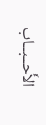الأَحــبــاب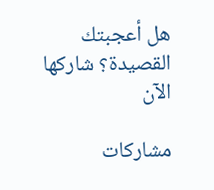هل أعجبتك القصيدة؟ شاركها الآن

مشاركات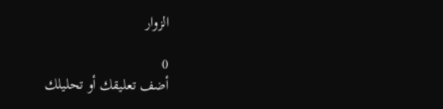الزوار

0
أضف تعليقك أو تحليلك